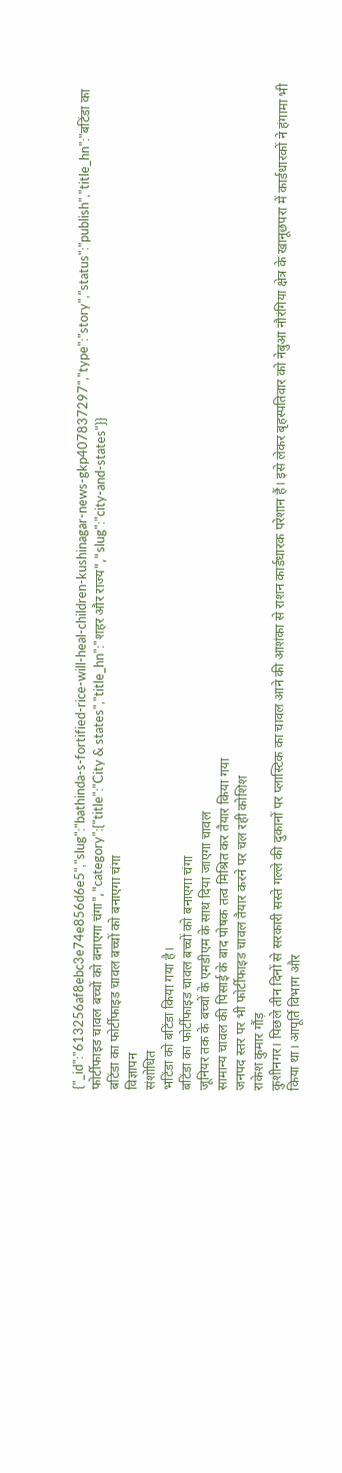{"_id":"613256af8ebc3e74e856d6e5","slug":"bathinda-s-fortified-rice-will-heal-children-kushinagar-news-gkp407837297","type":"story","status":"publish","title_hn":"बटिंडा का फोर्टीफाइड चावल बच्चों को बनाएगा चंगा","category":{"title":"City & states","title_hn":"शहर और राज्य","slug":"city-and-states"}}
बटिंडा का फोर्टीफाइड चावल बच्चों को बनाएगा चंगा
विज्ञापन
संशोधित
भटिंडा को बटिंडा किया गया है।
बटिंडा का फोर्टीफाइड चावल बच्चों को बनाएगा चंगा
जूनियर तक के बच्चों के एमडीएम के साथ दिया जाएगा चावल
सामान्य चावल की पिसाई के बाद पोषक तत्व मिश्रित कर तैयार किया गया
जनपद स्तर पर भी फोर्टीफाइड चावल तैयार करने पर चल रही कोशिश
राकेश कुमार गौंड़
कुशीनगर। पिछले तीन दिनों से सरकारी सस्ते गल्ले की दुकानों पर प्लास्टिक का चावल आने की आशंका से राशन कार्डधारक परेशान हैं। इसे लेकर बृहस्पतिवार को नेबुआ नौरंगिया क्षेत्र के खानूछपरा में कार्डधारकों ने हंगामा भी किया था। आपूर्ति विभाग और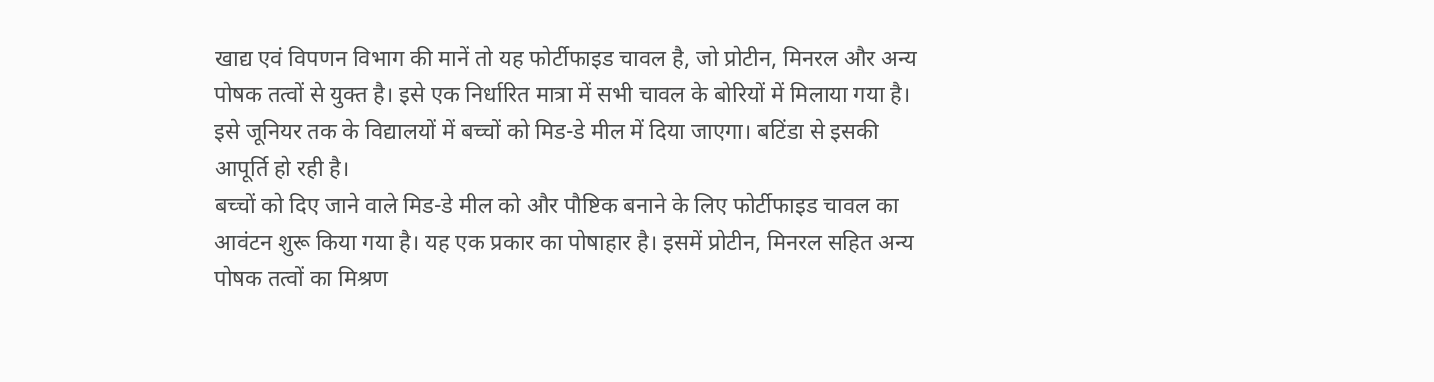खाद्य एवं विपणन विभाग की मानें तो यह फोर्टीफाइड चावल है, जो प्रोटीन, मिनरल और अन्य पोषक तत्वों से युक्त है। इसे एक निर्धारित मात्रा में सभी चावल के बोरियों में मिलाया गया है। इसे जूनियर तक के विद्यालयों में बच्चों को मिड-डे मील में दिया जाएगा। बटिंडा से इसकी आपूर्ति हो रही है।
बच्चों को दिए जाने वाले मिड-डे मील को और पौष्टिक बनाने के लिए फोर्टीफाइड चावल का आवंटन शुरू किया गया है। यह एक प्रकार का पोषाहार है। इसमें प्रोटीन, मिनरल सहित अन्य पोषक तत्वों का मिश्रण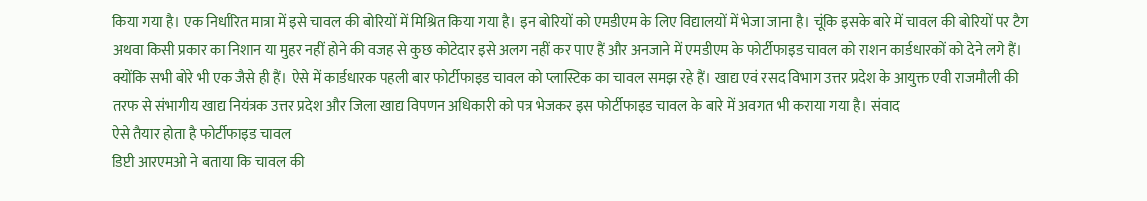किया गया है। एक निर्धारित मात्रा में इसे चावल की बोरियों में मिश्रित किया गया है। इन बोरियों को एमडीएम के लिए विद्यालयों में भेजा जाना है। चूंकि इसके बारे में चावल की बोरियों पर टैग अथवा किसी प्रकार का निशान या मुहर नहीं होने की वजह से कुछ कोटेदार इसे अलग नहीं कर पाए हैं और अनजाने में एमडीएम के फोर्टीफाइड चावल को राशन कार्डधारकों को देने लगे हैं। क्योंकि सभी बोरे भी एक जैसे ही हैं। ऐसे में कार्डधारक पहली बार फोर्टीफाइड चावल को प्लास्टिक का चावल समझ रहे हैं। खाद्य एवं रसद विभाग उत्तर प्रदेश के आयुक्त एवी राजमौली की तरफ से संभागीय खाद्य नियंत्रक उत्तर प्रदेश और जिला खाद्य विपणन अधिकारी को पत्र भेजकर इस फोर्टीफाइड चावल के बारे में अवगत भी कराया गया है। संवाद
ऐसे तैयार होता है फोर्टीफाइड चावल
डिप्टी आरएमओ ने बताया कि चावल की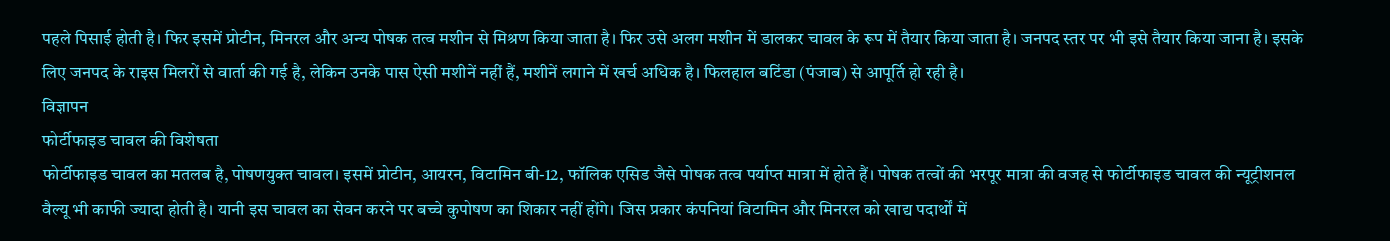पहले पिसाई होती है। फिर इसमें प्रोटीन, मिनरल और अन्य पोषक तत्व मशीन से मिश्रण किया जाता है। फिर उसे अलग मशीन में डालकर चावल के रूप में तैयार किया जाता है। जनपद स्तर पर भी इसे तैयार किया जाना है। इसके लिए जनपद के राइस मिलरों से वार्ता की गई है, लेकिन उनके पास ऐसी मशीनें नहीं हैं, मशीनें लगाने में खर्च अधिक है। फिलहाल बटिंडा (पंजाब) से आपूर्ति हो रही है।
विज्ञापन
फोर्टीफाइड चावल की विशेषता
फोर्टीफाइड चावल का मतलब है, पोषणयुक्त चावल। इसमें प्रोटीन, आयरन, विटामिन बी-12, फॉलिक एसिड जैसे पोषक तत्व पर्याप्त मात्रा में होते हैं। पोषक तत्वों की भरपूर मात्रा की वजह से फोर्टीफाइड चावल की न्यूट्रीशनल वैल्यू भी काफी ज्यादा होती है। यानी इस चावल का सेवन करने पर बच्चे कुपोषण का शिकार नहीं होंगे। जिस प्रकार कंपनियां विटामिन और मिनरल को खाद्य पदार्थों में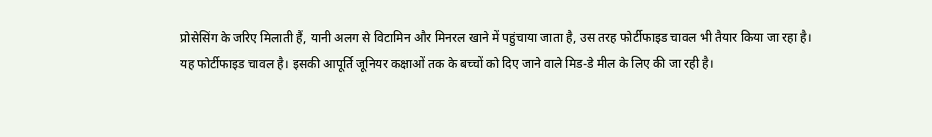प्रोसेसिंग के जरिए मिलाती हैं, यानी अलग से विटामिन और मिनरल खाने में पहुंचाया जाता है, उस तरह फोर्टीफाइड चावल भी तैयार किया जा रहा है।
यह फोर्टीफाइड चावल है। इसकी आपूर्ति जूनियर कक्षाओं तक के बच्चों को दिए जाने वाले मिड-डे मील के लिए की जा रही है।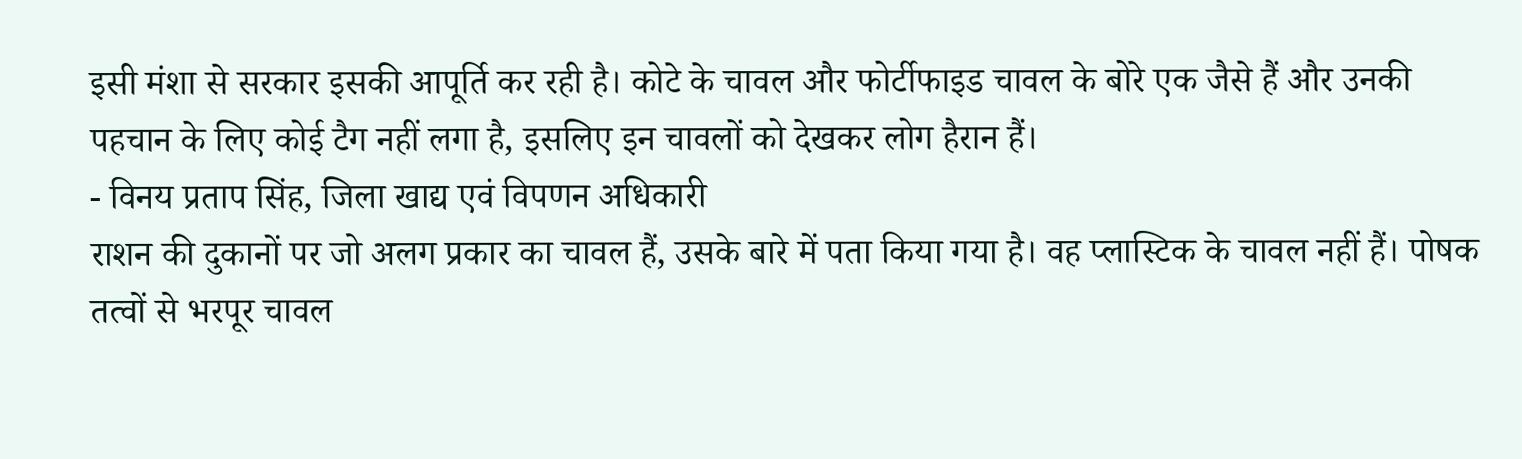इसी मंशा से सरकार इसकी आपूर्ति कर रही है। कोटे के चावल और फोर्टीफाइड चावल के बोरे एक जैसे हैं और उनकी पहचान के लिए कोई टैग नहीं लगा है, इसलिए इन चावलों को देखकर लोग हैरान हैं।
- विनय प्रताप सिंह, जिला खाद्य एवं विपणन अधिकारी
राशन की दुकानों पर जो अलग प्रकार का चावल हैं, उसके बारे में पता किया गया है। वह प्लास्टिक के चावल नहीं हैं। पोषक तत्वों से भरपूर चावल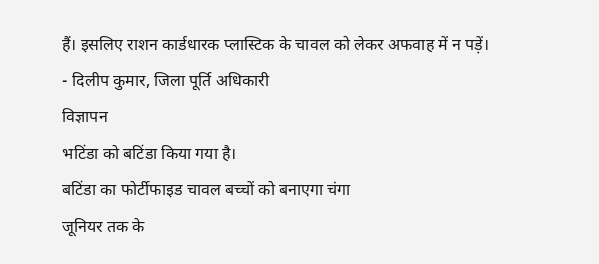हैं। इसलिए राशन कार्डधारक प्लास्टिक के चावल को लेकर अफवाह में न पड़ें।
- दिलीप कुमार, जिला पूर्ति अधिकारी
विज्ञापन
भटिंडा को बटिंडा किया गया है।
बटिंडा का फोर्टीफाइड चावल बच्चों को बनाएगा चंगा
जूनियर तक के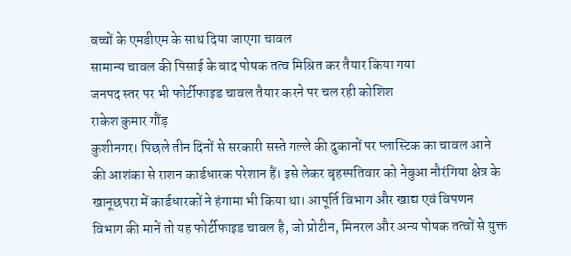बच्चों के एमडीएम के साथ दिया जाएगा चावल
सामान्य चावल की पिसाई के बाद पोषक तत्व मिश्रित कर तैयार किया गया
जनपद स्तर पर भी फोर्टीफाइड चावल तैयार करने पर चल रही कोशिश
राकेश कुमार गौंड़
कुशीनगर। पिछले तीन दिनों से सरकारी सस्ते गल्ले की दुकानों पर प्लास्टिक का चावल आने की आशंका से राशन कार्डधारक परेशान हैं। इसे लेकर बृहस्पतिवार को नेबुआ नौरंगिया क्षेत्र के खानूछपरा में कार्डधारकों ने हंगामा भी किया था। आपूर्ति विभाग और खाद्य एवं विपणन विभाग की मानें तो यह फोर्टीफाइड चावल है, जो प्रोटीन, मिनरल और अन्य पोषक तत्वों से युक्त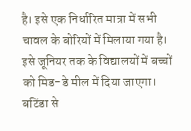है। इसे एक निर्धारित मात्रा में सभी चावल के बोरियों में मिलाया गया है। इसे जूनियर तक के विद्यालयों में बच्चों को मिड-डे मील में दिया जाएगा। बटिंडा से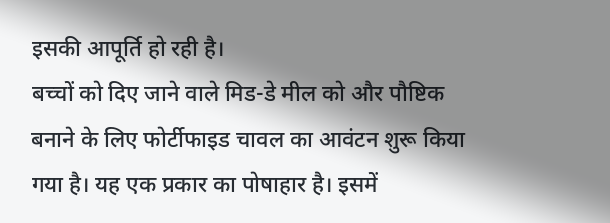इसकी आपूर्ति हो रही है।
बच्चों को दिए जाने वाले मिड-डे मील को और पौष्टिक बनाने के लिए फोर्टीफाइड चावल का आवंटन शुरू किया गया है। यह एक प्रकार का पोषाहार है। इसमें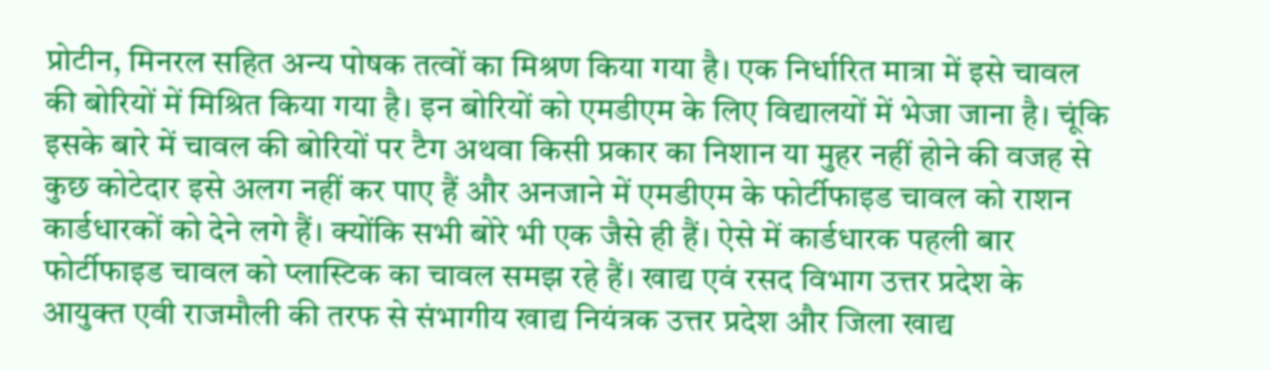प्रोटीन, मिनरल सहित अन्य पोषक तत्वों का मिश्रण किया गया है। एक निर्धारित मात्रा में इसे चावल की बोरियों में मिश्रित किया गया है। इन बोरियों को एमडीएम के लिए विद्यालयों में भेजा जाना है। चूंकि इसके बारे में चावल की बोरियों पर टैग अथवा किसी प्रकार का निशान या मुहर नहीं होने की वजह से कुछ कोटेदार इसे अलग नहीं कर पाए हैं और अनजाने में एमडीएम के फोर्टीफाइड चावल को राशन कार्डधारकों को देने लगे हैं। क्योंकि सभी बोरे भी एक जैसे ही हैं। ऐसे में कार्डधारक पहली बार फोर्टीफाइड चावल को प्लास्टिक का चावल समझ रहे हैं। खाद्य एवं रसद विभाग उत्तर प्रदेश के आयुक्त एवी राजमौली की तरफ से संभागीय खाद्य नियंत्रक उत्तर प्रदेश और जिला खाद्य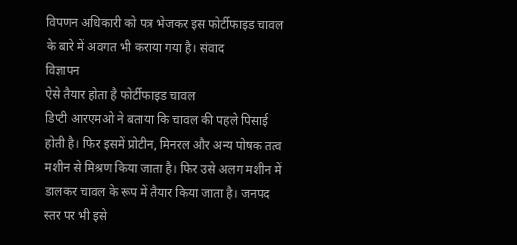विपणन अधिकारी को पत्र भेजकर इस फोर्टीफाइड चावल के बारे में अवगत भी कराया गया है। संवाद
विज्ञापन
ऐसे तैयार होता है फोर्टीफाइड चावल
डिप्टी आरएमओ ने बताया कि चावल की पहले पिसाई होती है। फिर इसमें प्रोटीन, मिनरल और अन्य पोषक तत्व मशीन से मिश्रण किया जाता है। फिर उसे अलग मशीन में डालकर चावल के रूप में तैयार किया जाता है। जनपद स्तर पर भी इसे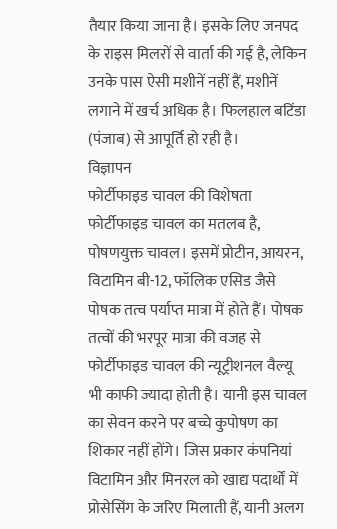तैयार किया जाना है। इसके लिए जनपद के राइस मिलरों से वार्ता की गई है, लेकिन उनके पास ऐसी मशीनें नहीं हैं, मशीनें लगाने में खर्च अधिक है। फिलहाल बटिंडा (पंजाब) से आपूर्ति हो रही है।
विज्ञापन
फोर्टीफाइड चावल की विशेषता
फोर्टीफाइड चावल का मतलब है, पोषणयुक्त चावल। इसमें प्रोटीन, आयरन, विटामिन बी-12, फॉलिक एसिड जैसे पोषक तत्व पर्याप्त मात्रा में होते हैं। पोषक तत्वों की भरपूर मात्रा की वजह से फोर्टीफाइड चावल की न्यूट्रीशनल वैल्यू भी काफी ज्यादा होती है। यानी इस चावल का सेवन करने पर बच्चे कुपोषण का शिकार नहीं होंगे। जिस प्रकार कंपनियां विटामिन और मिनरल को खाद्य पदार्थों में प्रोसेसिंग के जरिए मिलाती हैं, यानी अलग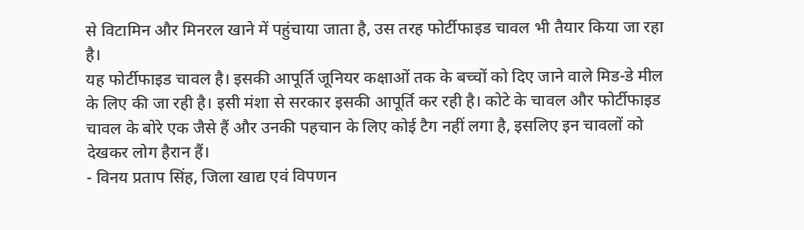से विटामिन और मिनरल खाने में पहुंचाया जाता है, उस तरह फोर्टीफाइड चावल भी तैयार किया जा रहा है।
यह फोर्टीफाइड चावल है। इसकी आपूर्ति जूनियर कक्षाओं तक के बच्चों को दिए जाने वाले मिड-डे मील के लिए की जा रही है। इसी मंशा से सरकार इसकी आपूर्ति कर रही है। कोटे के चावल और फोर्टीफाइड चावल के बोरे एक जैसे हैं और उनकी पहचान के लिए कोई टैग नहीं लगा है, इसलिए इन चावलों को देखकर लोग हैरान हैं।
- विनय प्रताप सिंह, जिला खाद्य एवं विपणन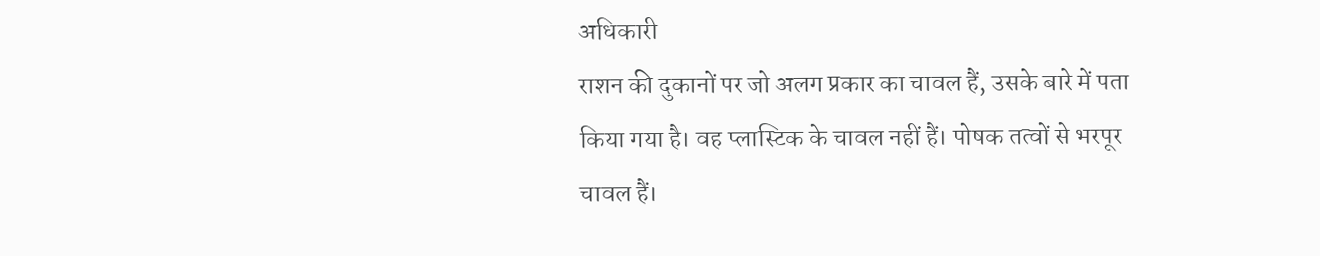अधिकारी
राशन की दुकानों पर जो अलग प्रकार का चावल हैं, उसके बारे में पता किया गया है। वह प्लास्टिक के चावल नहीं हैं। पोषक तत्वों से भरपूर चावल हैं।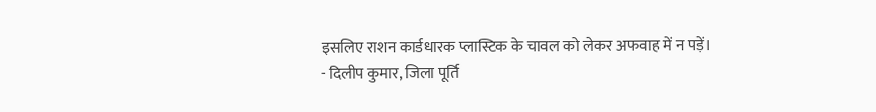इसलिए राशन कार्डधारक प्लास्टिक के चावल को लेकर अफवाह में न पड़ें।
- दिलीप कुमार, जिला पूर्ति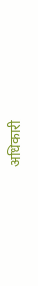अधिकारी